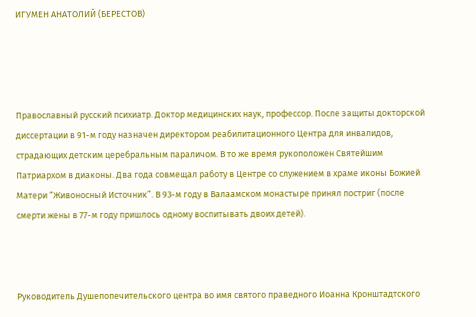ИГУМЕН АНАТОЛИЙ (БЕРЕСТОВ)




Православный русский психиатр. Доктор медицинских наук, профессор. После защиты докторской диссертации в 91-м году назначен директором реабилитационного Центра для инвалидов, страдающих детским церебральным параличом. В то же время рукоположен Святейшим Патриархом в диаконы. Два года совмещал работу в Центре со служением в храме иконы Божией Матери “Живоносный Источник”. В 93-м году в Валаамском монастыре принял постриг (после смерти жены в 77-м году пришлось одному воспитывать двоих детей).



Руководитель Душепопечительского центра во имя святого праведного Иоанна Кронштадтского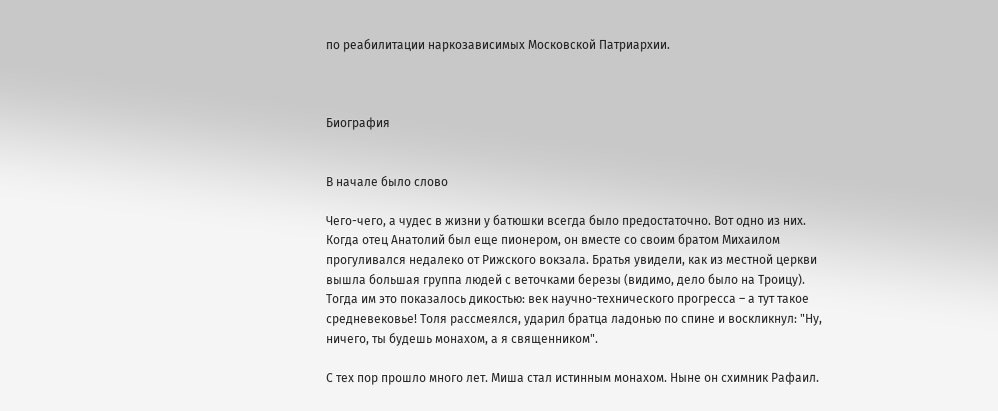по реабилитации наркозависимых Московской Патриархии.



Биография


В начале было слово

Чего-чего, а чудес в жизни у батюшки всегда было предостаточно. Вот одно из них. Когда отец Анатолий был еще пионером, он вместе со своим братом Михаилом прогуливался недалеко от Рижского вокзала. Братья увидели, как из местной церкви вышла большая группа людей с веточками березы (видимо, дело было на Троицу). Тогда им это показалось дикостью: век научно-технического прогресса – а тут такое средневековье! Толя рассмеялся, ударил братца ладонью по спине и воскликнул: "Ну, ничего, ты будешь монахом, а я священником".

С тех пор прошло много лет. Миша стал истинным монахом. Ныне он схимник Рафаил.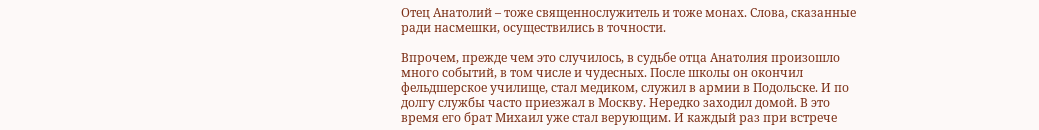Отец Анатолий – тоже священнослужитель и тоже монах. Слова, сказанные ради насмешки, осуществились в точности.

Впрочем, прежде чем это случилось, в судьбе отца Анатолия произошло много событий, в том числе и чудесных. После школы он окончил фельдшерское училище, стал медиком, служил в армии в Подольске. И по долгу службы часто приезжал в Москву. Нередко заходил домой. В это время его брат Михаил уже стал верующим. И каждый раз при встрече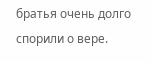братья очень долго спорили о вере.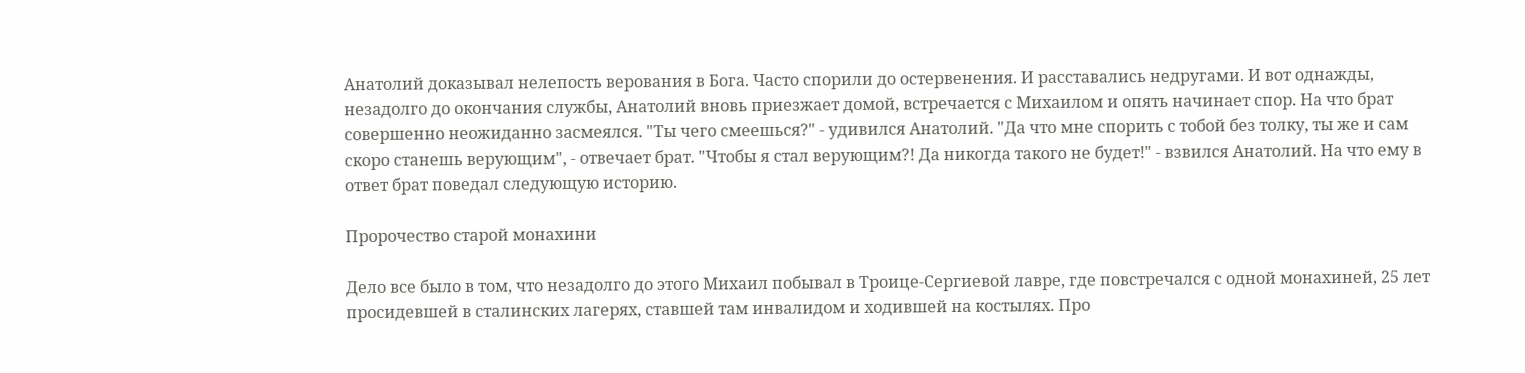Анатолий доказывал нелепость верования в Бога. Часто спорили до остервенения. И расставались недругами. И вот однажды, незадолго до окончания службы, Анатолий вновь приезжает домой, встречается с Михаилом и опять начинает спор. На что брат совершенно неожиданно засмеялся. "Ты чего смеешься?" - удивился Анатолий. "Да что мне спорить с тобой без толку, ты же и сам скоро станешь верующим", - отвечает брат. "Чтобы я стал верующим?! Да никогда такого не будет!" - взвился Анатолий. На что ему в ответ брат поведал следующую историю.

Пророчество старой монахини

Дело все было в том, что незадолго до этого Михаил побывал в Троице-Сергиевой лавре, где повстречался с одной монахиней, 25 лет просидевшей в сталинских лагерях, ставшей там инвалидом и ходившей на костылях. Про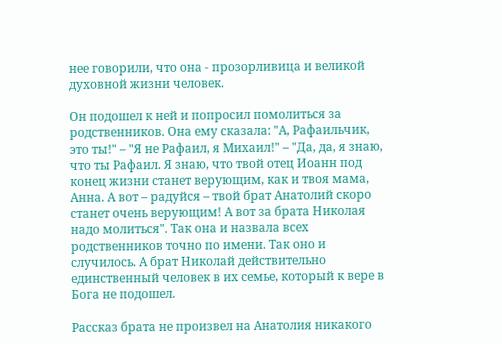нее говорили, что она - прозорливица и великой духовной жизни человек.

Он подошел к ней и попросил помолиться за родственников. Она ему сказала: "А, Рафаильчик, это ты!" – "Я не Рафаил, я Михаил!" – "Да, да, я знаю, что ты Рафаил. Я знаю, что твой отец Иоанн под конец жизни станет верующим, как и твоя мама, Анна. А вот – радуйся – твой брат Анатолий скоро станет очень верующим! А вот за брата Николая надо молиться". Так она и назвала всех родственников точно по имени. Так оно и случилось. А брат Николай действительно единственный человек в их семье, который к вере в Бога не подошел.

Рассказ брата не произвел на Анатолия никакого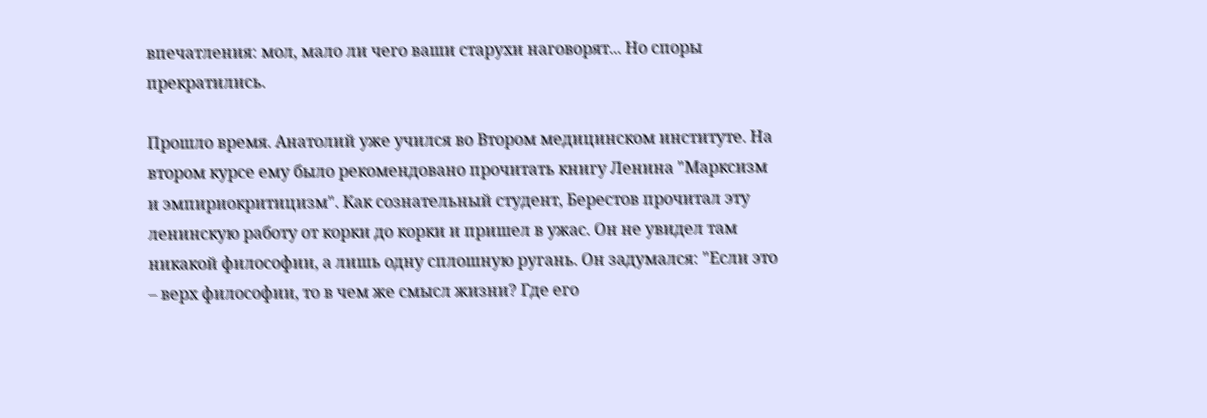впечатления: мол, мало ли чего ваши старухи наговорят... Но споры прекратились.

Прошло время. Анатолий уже учился во Втором медицинском институте. На втором курсе ему было рекомендовано прочитать книгу Ленина "Марксизм и эмпириокритицизм". Как сознательный студент, Берестов прочитал эту ленинскую работу от корки до корки и пришел в ужас. Он не увидел там никакой философии, а лишь одну сплошную ругань. Он задумался: "Если это – верх философии, то в чем же смысл жизни? Где его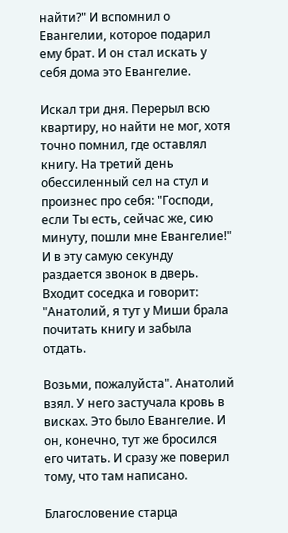найти?" И вспомнил о Евангелии, которое подарил ему брат. И он стал искать у себя дома это Евангелие.

Искал три дня. Перерыл всю квартиру, но найти не мог, хотя точно помнил, где оставлял книгу. На третий день обессиленный сел на стул и произнес про себя: "Господи, если Ты есть, сейчас же, сию минуту, пошли мне Евангелие!" И в эту самую секунду раздается звонок в дверь. Входит соседка и говорит: "Анатолий, я тут у Миши брала почитать книгу и забыла отдать.

Возьми, пожалуйста". Анатолий взял. У него застучала кровь в висках. Это было Евангелие. И он, конечно, тут же бросился его читать. И сразу же поверил тому, что там написано.

Благословение старца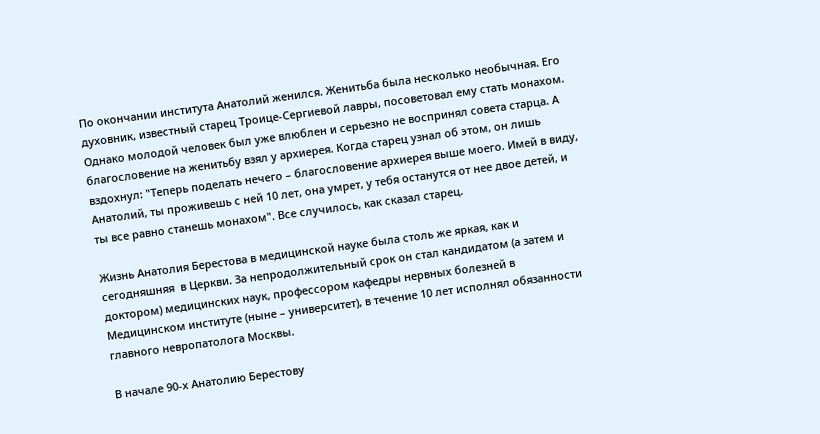По окончании института Анатолий женился. Женитьба была несколько необычная. Его духовник, известный старец Троице-Сергиевой лавры, посоветовал ему стать монахом. Однако молодой человек был уже влюблен и серьезно не воспринял совета старца. А благословение на женитьбу взял у архиерея. Когда старец узнал об этом, он лишь вздохнул: "Теперь поделать нечего – благословение архиерея выше моего. Имей в виду, Анатолий, ты проживешь с ней 10 лет, она умрет, у тебя останутся от нее двое детей, и ты все равно станешь монахом". Все случилось, как сказал старец.

Жизнь Анатолия Берестова в медицинской науке была столь же яркая, как и сегодняшняя  в Церкви. За непродолжительный срок он стал кандидатом (а затем и доктором) медицинских наук, профессором кафедры нервных болезней в Медицинском институте (ныне – университет), в течение 10 лет исполнял обязанности главного невропатолога Москвы.

В начале 90-х Анатолию Берестову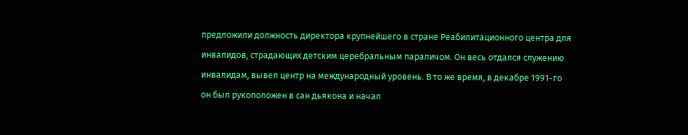предложили должность директора крупнейшего в стране Реабилитационного центра для инвалидов, страдающих детским церебральным параличом. Он весь отдался служению инвалидам, вывел центр на международный уровень. В то же время, в декабре 1991-го он был рукоположен в сан дьякона и начал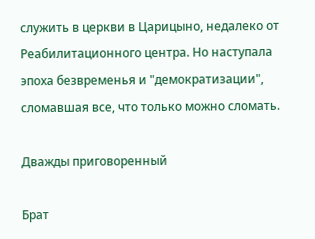служить в церкви в Царицыно, недалеко от Реабилитационного центра. Но наступала эпоха безвременья и "демократизации", сломавшая все, что только можно сломать.

Дважды приговоренный

Брат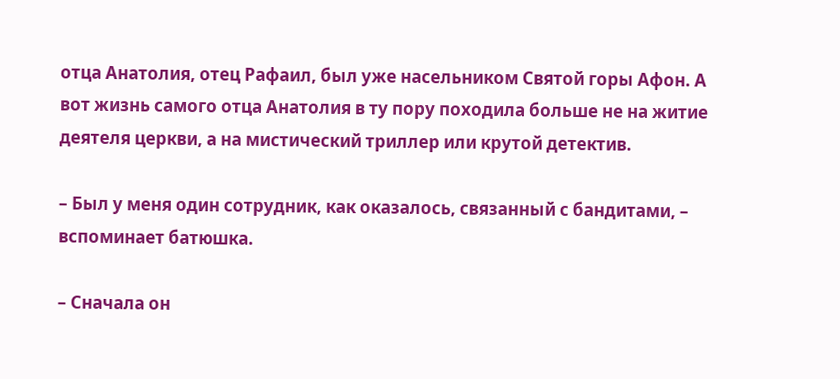отца Анатолия, отец Рафаил, был уже насельником Святой горы Афон. А вот жизнь самого отца Анатолия в ту пору походила больше не на житие деятеля церкви, а на мистический триллер или крутой детектив.

– Был у меня один сотрудник, как оказалось, связанный с бандитами, – вспоминает батюшка.

– Сначала он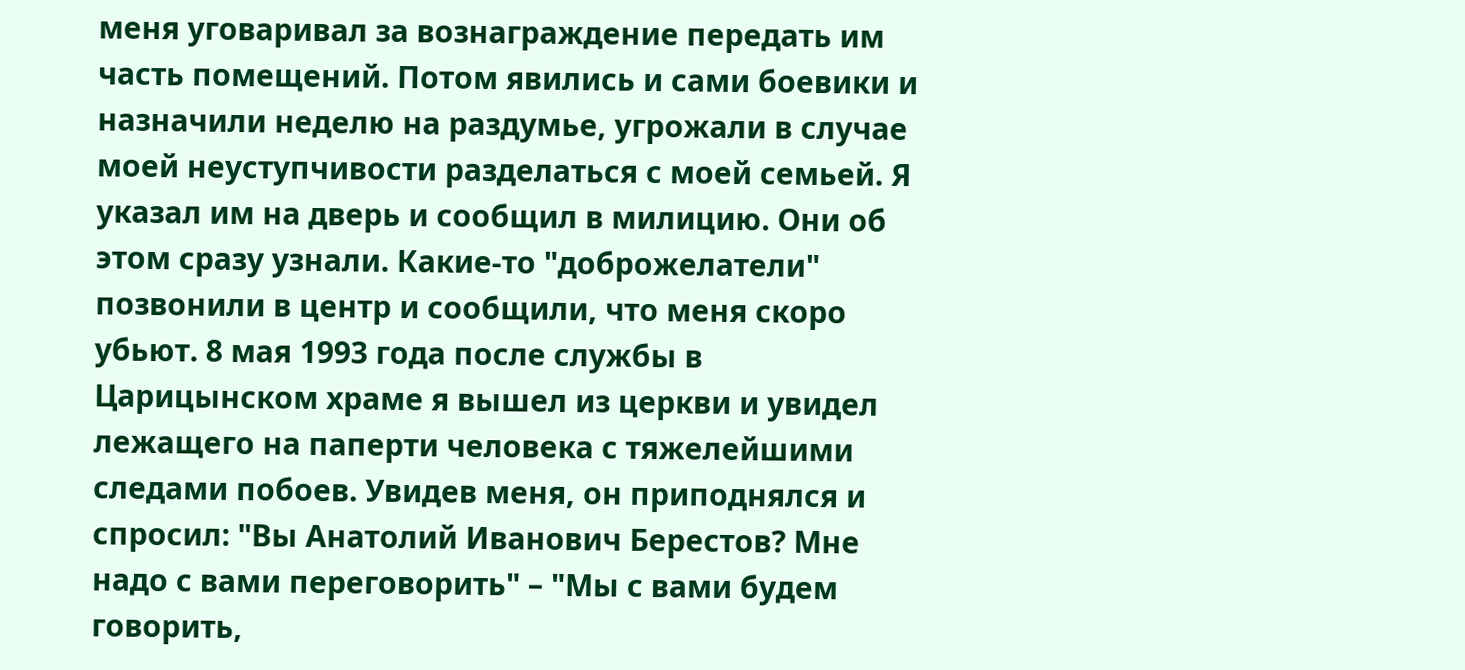меня уговаривал за вознаграждение передать им часть помещений. Потом явились и сами боевики и назначили неделю на раздумье, угрожали в случае моей неуступчивости разделаться с моей семьей. Я указал им на дверь и сообщил в милицию. Они об этом сразу узнали. Какие-то "доброжелатели" позвонили в центр и сообщили, что меня скоро убьют. 8 мая 1993 года после службы в Царицынском храме я вышел из церкви и увидел лежащего на паперти человека с тяжелейшими следами побоев. Увидев меня, он приподнялся и спросил: "Вы Анатолий Иванович Берестов? Мне надо с вами переговорить" – "Мы с вами будем говорить,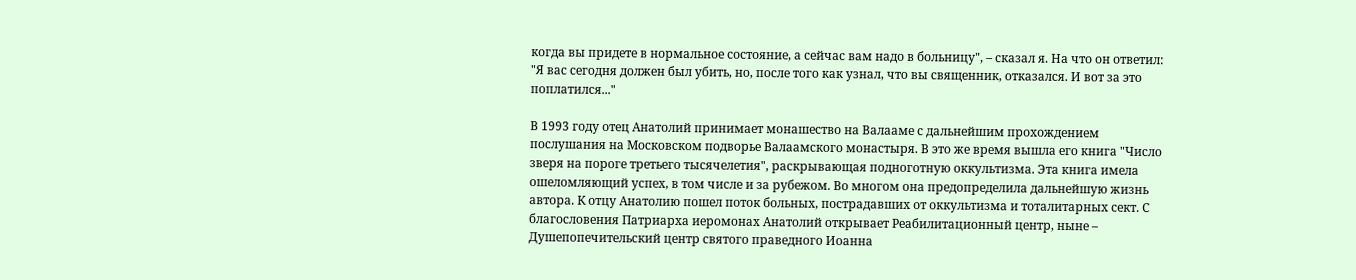когда вы придете в нормальное состояние, а сейчас вам надо в больницу", – сказал я. На что он ответил: "Я вас сегодня должен был убить, но, после того как узнал, что вы священник, отказался. И вот за это поплатился..."

В 1993 году отец Анатолий принимает монашество на Валааме с дальнейшим прохождением послушания на Московском подворье Валаамского монастыря. В это же время вышла его книга "Число зверя на пороге третьего тысячелетия", раскрывающая подноготную оккультизма. Эта книга имела ошеломляющий успех, в том числе и за рубежом. Во многом она предопределила дальнейшую жизнь автора. К отцу Анатолию пошел поток больных, пострадавших от оккультизма и тоталитарных сект. С благословения Патриарха иеромонах Анатолий открывает Реабилитационный центр, ныне – Душепопечительский центр святого праведного Иоанна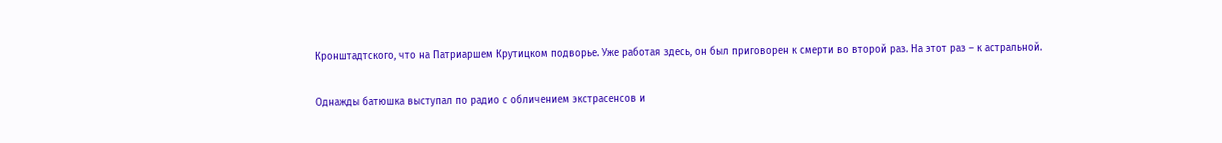Кронштадтского, что на Патриаршем Крутицком подворье. Уже работая здесь, он был приговорен к смерти во второй раз. На этот раз – к астральной.

Однажды батюшка выступал по радио с обличением экстрасенсов и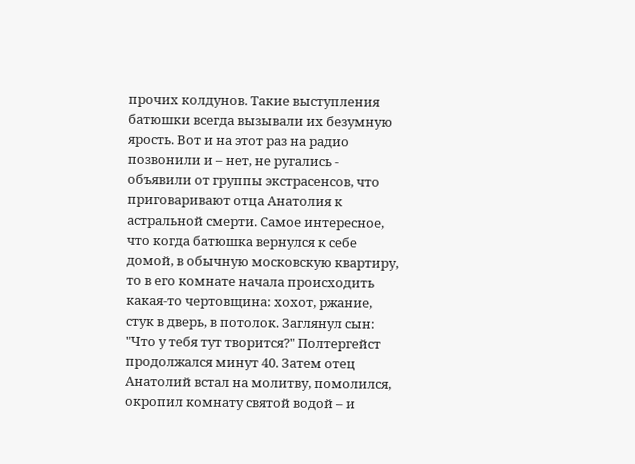прочих колдунов. Такие выступления батюшки всегда вызывали их безумную ярость. Вот и на этот раз на радио позвонили и – нет, не ругались - объявили от группы экстрасенсов, что приговаривают отца Анатолия к астральной смерти. Самое интересное, что когда батюшка вернулся к себе домой, в обычную московскую квартиру, то в его комнате начала происходить какая-то чертовщина: хохот, ржание, стук в дверь, в потолок. Заглянул сын: "Что у тебя тут творится?" Полтергейст продолжался минут 40. Затем отец Анатолий встал на молитву, помолился, окропил комнату святой водой – и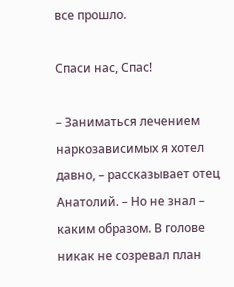все прошло.

Спаси нас, Спас!

– Заниматься лечением наркозависимых я хотел давно, – рассказывает отец Анатолий. – Но не знал – каким образом. В голове никак не созревал план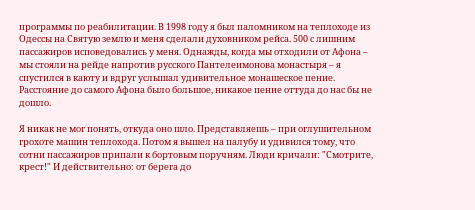программы по реабилитации. В 1998 году я был паломником на теплоходе из Одессы на Святую землю и меня сделали духовником рейса. 500 с лишним пассажиров исповедовались у меня. Однажды, когда мы отходили от Афона – мы стояли на рейде напротив русского Пантелеимонова монастыря – я спустился в каюту и вдруг услышал удивительное монашеское пение. Расстояние до самого Афона было большое, никакое пение оттуда до нас бы не дошло.

Я никак не мог понять, откуда оно шло. Представляешь – при оглушительном грохоте машин теплохода. Потом я вышел на палубу и удивился тому, что сотни пассажиров припали к бортовым поручням. Люди кричали: "Смотрите, крест!" И действительно: от берега до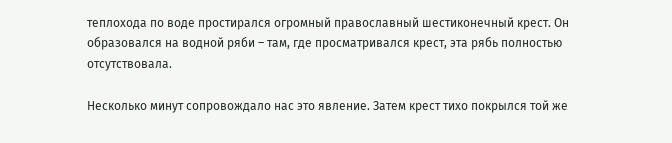теплохода по воде простирался огромный православный шестиконечный крест. Он образовался на водной ряби – там, где просматривался крест, эта рябь полностью отсутствовала.

Несколько минут сопровождало нас это явление. Затем крест тихо покрылся той же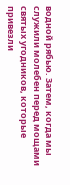водной рябью. Затем, когда мы служили молебен перед мощами святых угодников, которые привезли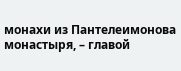монахи из Пантелеимонова монастыря, – главой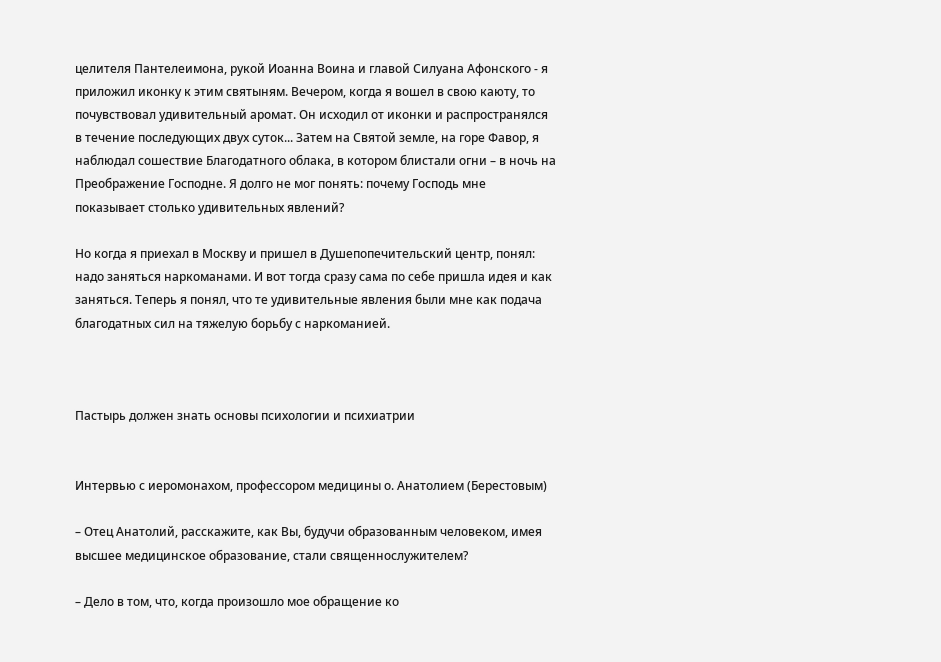целителя Пантелеимона, рукой Иоанна Воина и главой Силуана Афонского - я приложил иконку к этим святыням. Вечером, когда я вошел в свою каюту, то почувствовал удивительный аромат. Он исходил от иконки и распространялся в течение последующих двух суток... Затем на Святой земле, на горе Фавор, я наблюдал сошествие Благодатного облака, в котором блистали огни – в ночь на Преображение Господне. Я долго не мог понять: почему Господь мне показывает столько удивительных явлений?

Но когда я приехал в Москву и пришел в Душепопечительский центр, понял: надо заняться наркоманами. И вот тогда сразу сама по себе пришла идея и как заняться. Теперь я понял, что те удивительные явления были мне как подача благодатных сил на тяжелую борьбу с наркоманией.



Пастырь должен знать основы психологии и психиатрии


Интервью с иеромонахом, профессором медицины о. Анатолием (Берестовым)

– Отец Анатолий, расскажите, как Вы, будучи образованным человеком, имея высшее медицинское образование, стали священнослужителем?

– Дело в том, что, когда произошло мое обращение ко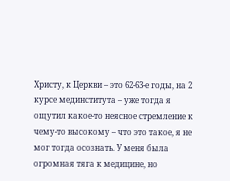Христу, к Церкви – это 62-63-е годы, на 2 курсе мединститута – уже тогда я ощутил какое-то неясное стремление к чему-то высокому – что это такое, я не мог тогда осознать. У меня была огромная тяга к медицине, но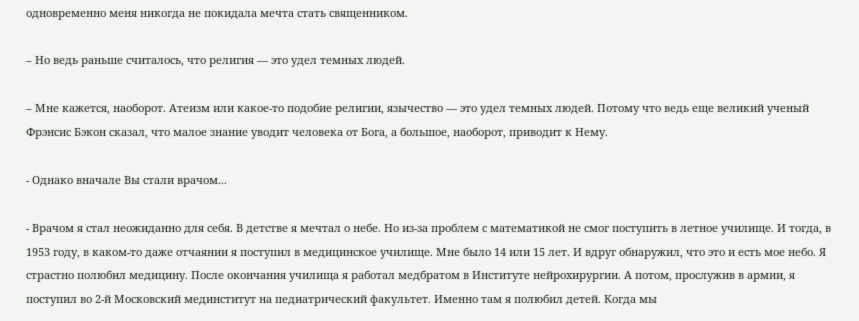одновременно меня никогда не покидала мечта стать священником.

– Но ведь раньше считалось, что религия — это удел темных людей.

– Мне кажется, наоборот. Атеизм или какое-то подобие религии, язычество — это удел темных людей. Потому что ведь еще великий ученый Фрэнсис Бэкон сказал, что малое знание уводит человека от Бога, а большое, наоборот, приводит к Нему.

- Однако вначале Вы стали врачом...

- Врачом я стал неожиданно для себя. В детстве я мечтал о небе. Но из-за проблем с математикой не смог поступить в летное училище. И тогда, в 1953 году, в каком-то даже отчаянии я поступил в медицинское училище. Мне было 14 или 15 лет. И вдруг обнаружил, что это и есть мое небо. Я страстно полюбил медицину. После окончания училища я работал медбратом в Институте нейрохирургии. А потом, прослужив в армии, я поступил во 2-й Московский мединститут на педиатрический факультет. Именно там я полюбил детей. Когда мы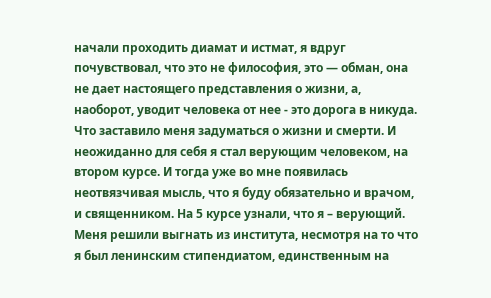начали проходить диамат и истмат, я вдруг почувствовал, что это не философия, это — обман, она не дает настоящего представления о жизни, а, наоборот, уводит человека от нее - это дорога в никуда. Что заставило меня задуматься о жизни и смерти. И неожиданно для себя я стал верующим человеком, на втором курсе. И тогда уже во мне появилась неотвязчивая мысль, что я буду обязательно и врачом, и священником. На 5 курсе узнали, что я – верующий. Меня решили выгнать из института, несмотря на то что я был ленинским стипендиатом, единственным на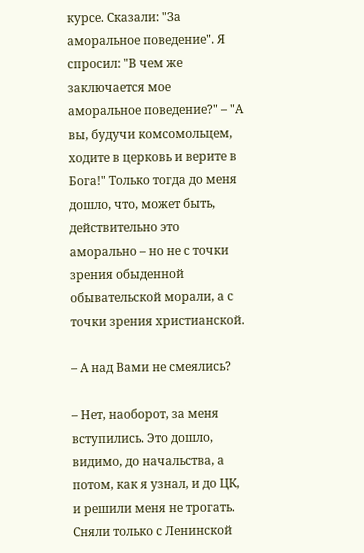курсе. Сказали: "За аморальное поведение". Я спросил: "В чем же заключается мое аморальное поведение?" – "А вы, будучи комсомольцем, ходите в церковь и верите в Бога!" Только тогда до меня дошло, что, может быть, действительно это аморально – но не с точки зрения обыденной обывательской морали, а с точки зрения христианской.

– А над Вами не смеялись?

– Нет, наоборот, за меня вступились. Это дошло, видимо, до начальства, а потом, как я узнал, и до ЦК, и решили меня не трогать. Сняли только с Ленинской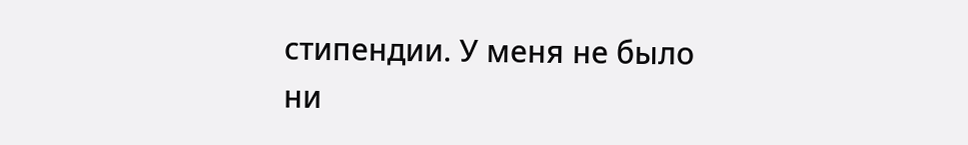стипендии. У меня не было ни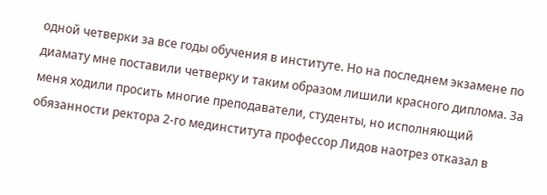одной четверки за все годы обучения в институте. Но на последнем экзамене по диамату мне поставили четверку и таким образом лишили красного диплома. За меня ходили просить многие преподаватели, студенты, но исполняющий обязанности ректора 2-го мединститута профессор Лидов наотрез отказал в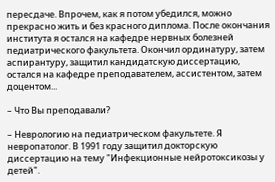пересдаче. Впрочем, как я потом убедился, можно прекрасно жить и без красного диплома. После окончания института я остался на кафедре нервных болезней педиатрического факультета. Окончил ординатуру, затем аспирантуру, защитил кандидатскую диссертацию, остался на кафедре преподавателем, ассистентом, затем доцентом...

– Что Вы преподавали?

– Неврологию на педиатрическом факультете. Я невропатолог. В 1991 году защитил докторскую диссертацию на тему "Инфекционные нейротоксикозы у детей".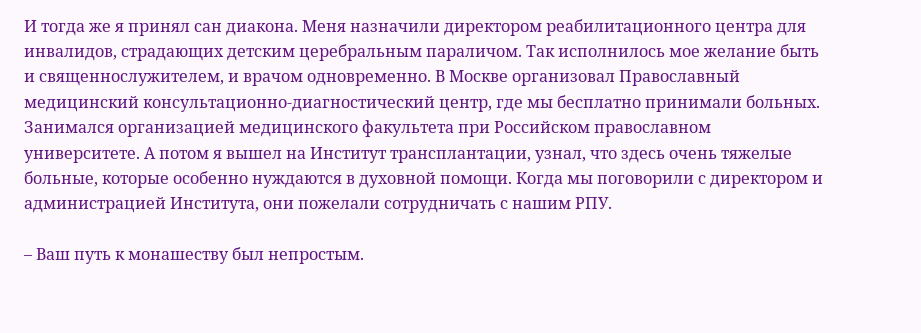И тогда же я принял сан диакона. Меня назначили директором реабилитационного центра для инвалидов, страдающих детским церебральным параличом. Так исполнилось мое желание быть и священнослужителем, и врачом одновременно. В Москве организовал Православный медицинский консультационно-диагностический центр, где мы бесплатно принимали больных. Занимался организацией медицинского факультета при Российском православном университете. А потом я вышел на Институт трансплантации, узнал, что здесь очень тяжелые больные, которые особенно нуждаются в духовной помощи. Когда мы поговорили с директором и администрацией Института, они пожелали сотрудничать с нашим РПУ.

– Ваш путь к монашеству был непростым.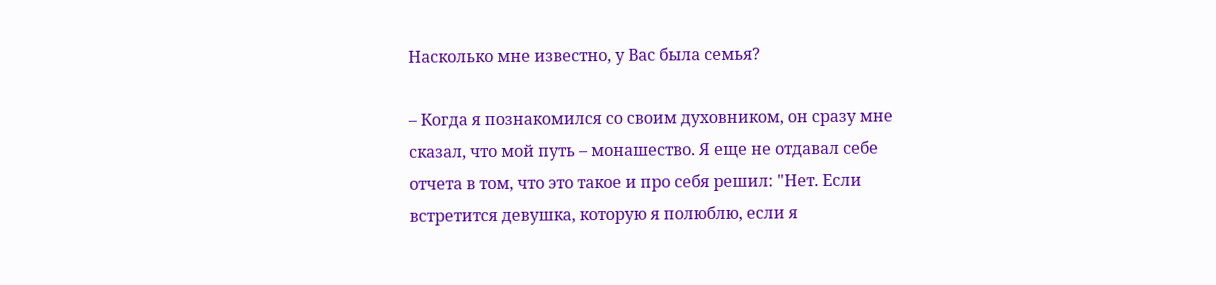Насколько мне известно, у Вас была семья?

– Когда я познакомился со своим духовником, он сразу мне сказал, что мой путь – монашество. Я еще не отдавал себе отчета в том, что это такое и про себя решил: "Нет. Если встретится девушка, которую я полюблю, если я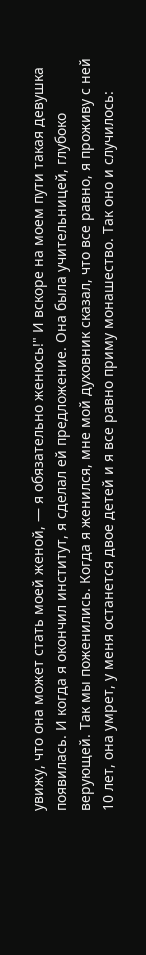увижу, что она может стать моей женой, — я обязательно женюсь!" И вскоре на моем пути такая девушка появилась. И когда я окончил институт, я сделал ей предложение. Она была учительницей, глубоко верующей. Так мы поженились. Когда я женился, мне мой духовник сказал, что все равно, я проживу с ней 10 лет, она умрет, у меня останется двое детей и я все равно приму монашество. Так оно и случилось: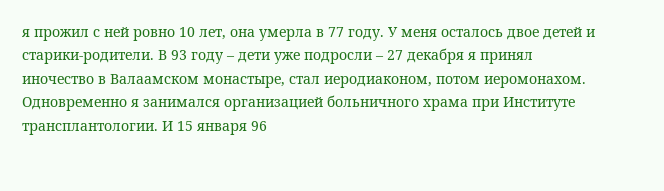я прожил с ней ровно 10 лет, она умерла в 77 году. У меня осталось двое детей и старики-родители. В 93 году – дети уже подросли – 27 декабря я принял иночество в Валаамском монастыре, стал иеродиаконом, потом иеромонахом. Одновременно я занимался организацией больничного храма при Институте трансплантологии. И 15 января 96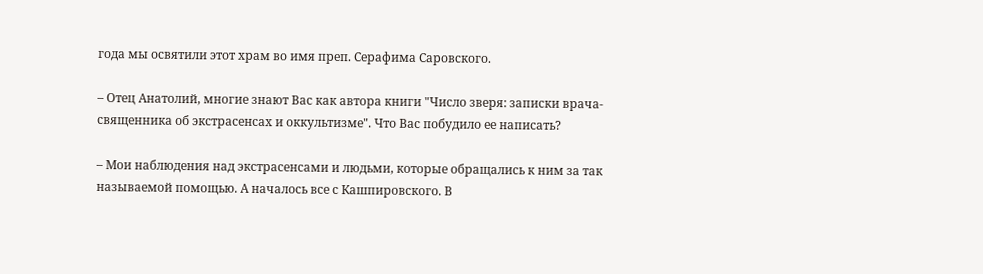года мы освятили этот храм во имя преп. Серафима Саровского.

– Отец Анатолий, многие знают Вас как автора книги "Число зверя: записки врача-священника об экстрасенсах и оккультизме". Что Вас побудило ее написать?

– Мои наблюдения над экстрасенсами и людьми, которые обращались к ним за так называемой помощью. А началось все с Кашпировского. В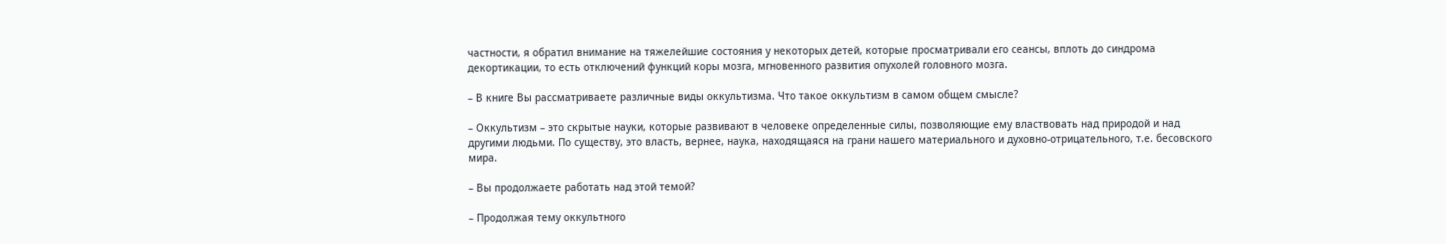частности, я обратил внимание на тяжелейшие состояния у некоторых детей, которые просматривали его сеансы, вплоть до синдрома декортикации, то есть отключений функций коры мозга, мгновенного развития опухолей головного мозга.

– В книге Вы рассматриваете различные виды оккультизма. Что такое оккультизм в самом общем смысле?

– Оккультизм – это скрытые науки, которые развивают в человеке определенные силы, позволяющие ему властвовать над природой и над другими людьми. По существу, это власть, вернее, наука, находящаяся на грани нашего материального и духовно-отрицательного, т.е. бесовского мира.

– Вы продолжаете работать над этой темой?

– Продолжая тему оккультного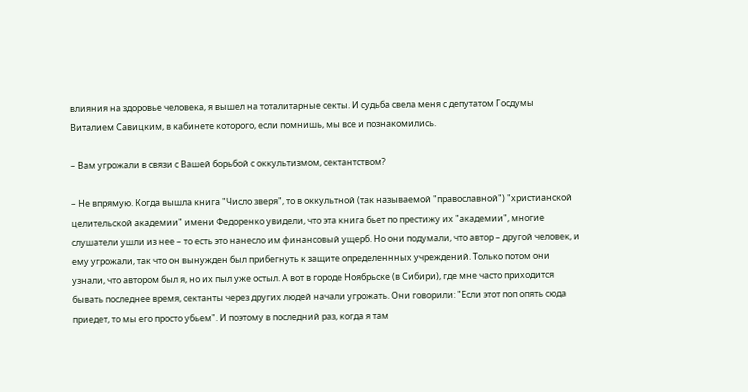влияния на здоровье человека, я вышел на тоталитарные секты. И судьба свела меня с депутатом Госдумы Виталием Савицким, в кабинете которого, если помнишь, мы все и познакомились.

– Вам угрожали в связи с Вашей борьбой с оккультизмом, сектантством?

– Не впрямую. Когда вышла книга "Число зверя", то в оккультной (так называемой "православной") "христианской целительской академии" имени Федоренко увидели, что эта книга бьет по престижу их "академии", многие слушатели ушли из нее – то есть это нанесло им финансовый ущерб. Но они подумали, что автор – другой человек, и ему угрожали, так что он вынужден был прибегнуть к защите определеннных учреждений. Только потом они узнали, что автором был я, но их пыл уже остыл. А вот в городе Ноябрьске (в Сибири), где мне часто приходится бывать последнее время, сектанты через других людей начали угрожать. Они говорили: "Если этот поп опять сюда приедет, то мы его просто убьем". И поэтому в последний раз, когда я там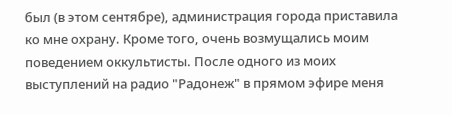был (в этом сентябре), администрация города приставила ко мне охрану. Кроме того, очень возмущались моим поведением оккультисты. После одного из моих выступлений на радио "Радонеж" в прямом эфире меня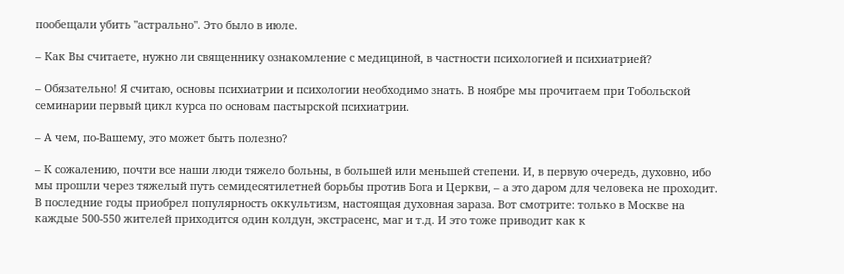пообещали убить "астрально". Это было в июле.

– Как Вы считаете, нужно ли священнику ознакомление с медициной, в частности психологией и психиатрией?

– Обязательно! Я считаю, основы психиатрии и психологии необходимо знать. В ноябре мы прочитаем при Тобольской семинарии первый цикл курса по основам пастырской психиатрии.

– А чем, по-Вашему, это может быть полезно?

– К сожалению, почти все наши люди тяжело больны, в большей или меньшей степени. И, в первую очередь, духовно, ибо мы прошли через тяжелый путь семидесятилетней борьбы против Бога и Церкви, – а это даром для человека не проходит. В последние годы приобрел популярность оккультизм, настоящая духовная зараза. Вот смотрите: только в Москве на каждые 500-550 жителей приходится один колдун, экстрасенс, маг и т.д. И это тоже приводит как к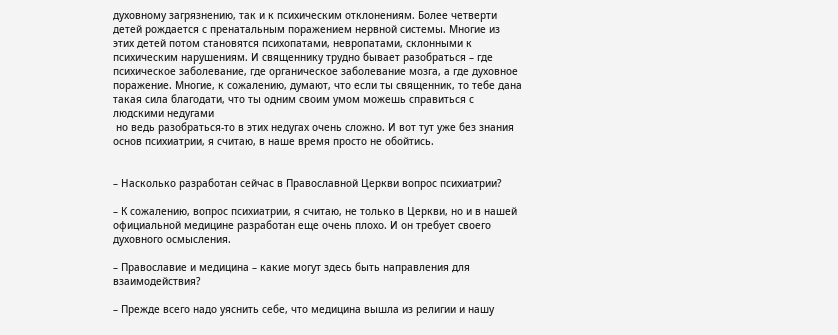духовному загрязнению, так и к психическим отклонениям. Более четверти детей рождается с пренатальным поражением нервной системы. Многие из этих детей потом становятся психопатами, невропатами, склонными к психическим нарушениям. И священнику трудно бывает разобраться – где психическое заболевание, где органическое заболевание мозга, а где духовное поражение. Многие, к сожалению, думают, что если ты священник, то тебе дана такая сила благодати, что ты одним своим умом можешь справиться с людскими недугами
 но ведь разобраться-то в этих недугах очень сложно. И вот тут уже без знания основ психиатрии, я считаю, в наше время просто не обойтись.


– Насколько разработан сейчас в Православной Церкви вопрос психиатрии?

– К сожалению, вопрос психиатрии, я считаю, не только в Церкви, но и в нашей официальной медицине разработан еще очень плохо. И он требует своего духовного осмысления.

– Православие и медицина – какие могут здесь быть направления для взаимодействия?

– Прежде всего надо уяснить себе, что медицина вышла из религии и нашу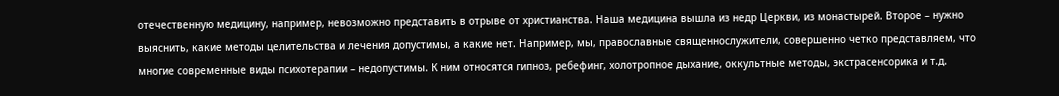отечественную медицину, например, невозможно представить в отрыве от христианства. Наша медицина вышла из недр Церкви, из монастырей. Второе – нужно выяснить, какие методы целительства и лечения допустимы, а какие нет. Например, мы, православные священнослужители, совершенно четко представляем, что многие современные виды психотерапии – недопустимы. К ним относятся гипноз, ребефинг, холотропное дыхание, оккультные методы, экстрасенсорика и т.д.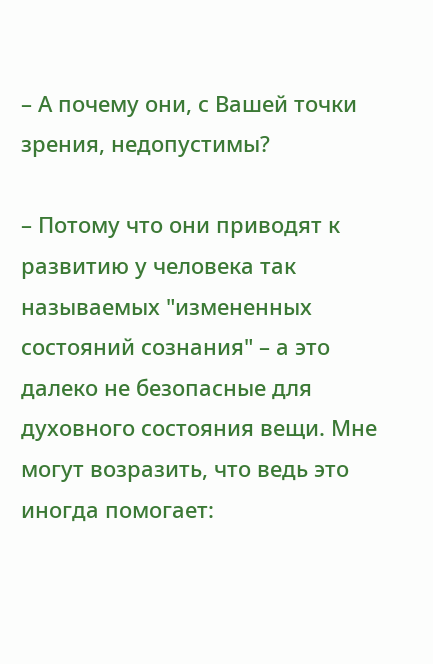– А почему они, с Вашей точки зрения, недопустимы?

– Потому что они приводят к развитию у человека так называемых "измененных состояний сознания" – а это далеко не безопасные для духовного состояния вещи. Мне могут возразить, что ведь это иногда помогает: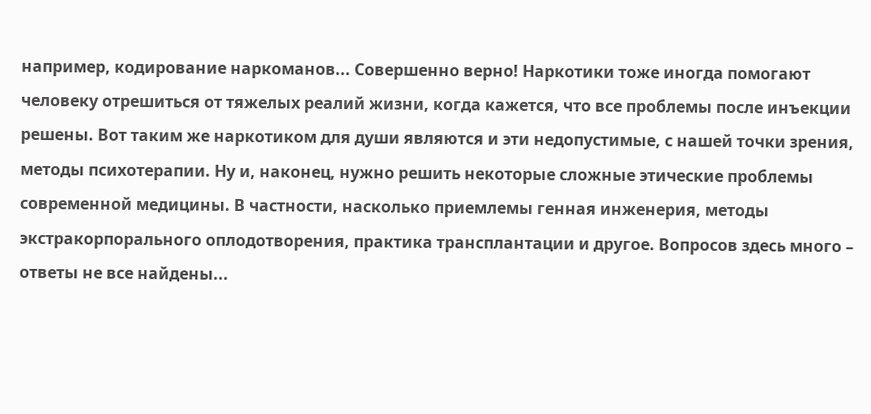например, кодирование наркоманов... Совершенно верно! Наркотики тоже иногда помогают человеку отрешиться от тяжелых реалий жизни, когда кажется, что все проблемы после инъекции решены. Вот таким же наркотиком для души являются и эти недопустимые, с нашей точки зрения, методы психотерапии. Ну и, наконец, нужно решить некоторые сложные этические проблемы современной медицины. В частности, насколько приемлемы генная инженерия, методы экстракорпорального оплодотворения, практика трансплантации и другое. Вопросов здесь много – ответы не все найдены...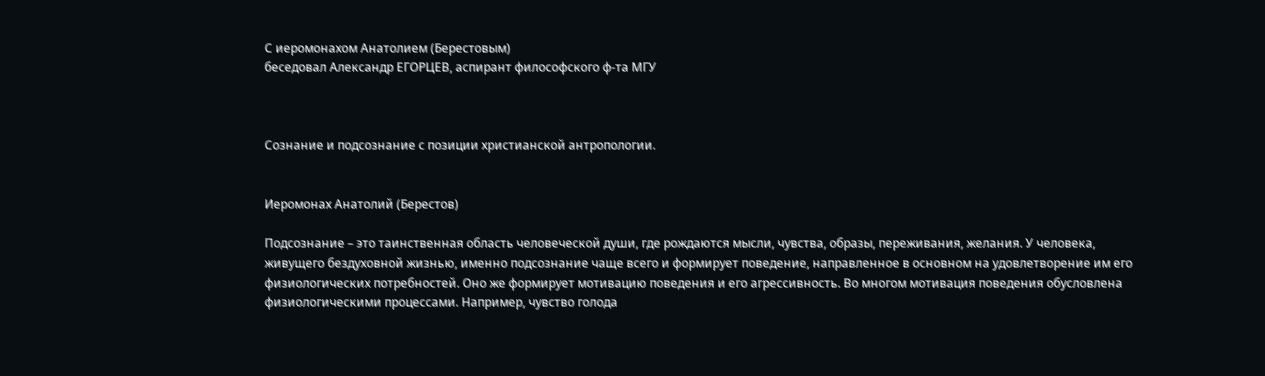С иеромонахом Анатолием (Берестовым)
беседовал Александр ЕГОРЦЕВ, аспирант философского ф-та МГУ



Сознание и подсознание с позиции христианской антропологии.


Иеромонах Анатолий (Берестов)

Подсознание – это таинственная область человеческой души, где рождаются мысли, чувства, образы, переживания, желания. У человека, живущего бездуховной жизнью, именно подсознание чаще всего и формирует поведение, направленное в основном на удовлетворение им его физиологических потребностей. Оно же формирует мотивацию поведения и его агрессивность. Во многом мотивация поведения oбусловлена физиологическими процессами. Например, чувство голода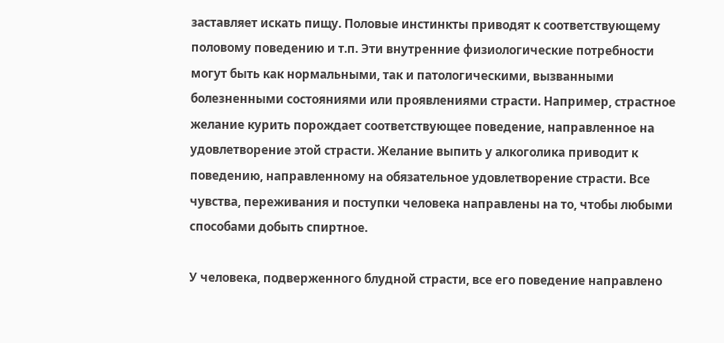заставляет искать пищу. Половые инстинкты приводят к соответствующему половому поведению и т.п. Эти внутренние физиологические потребности могут быть как нормальными, так и патологическими, вызванными болезненными состояниями или проявлениями страсти. Например, страстное желание курить порождает соответствующее поведение, направленное на удовлетворение этой страсти. Желание выпить у алкоголика приводит к поведению, направленному на обязательное удовлетворение страсти. Все чувства, переживания и поступки человека направлены на то, чтобы любыми способами добыть спиртное.

У человека, подверженного блудной страсти, все его поведение направлено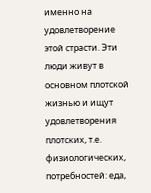именно на удовлетворение этой страсти. Эти люди живут в основном плотской жизнью и ищут удовлетворения плотских, т.е. физиологических, потребностей: еда,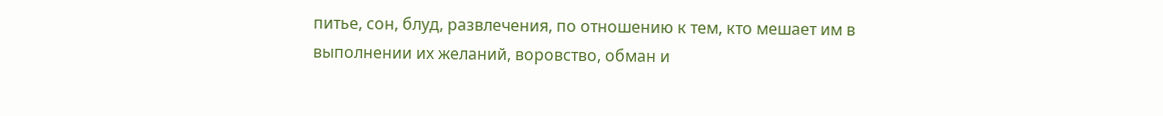питье, сон, блуд, развлечения, по отношению к тем, кто мешает им в выполнении их желаний, воровство, обман и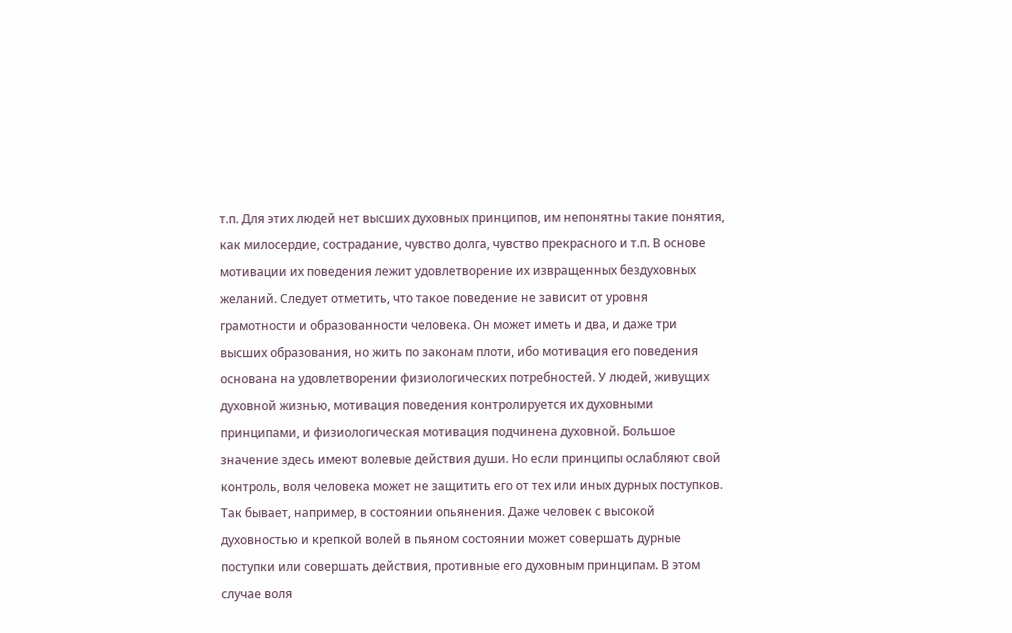т.п. Для этих людей нет высших духовных принципов, им непонятны такие понятия, как милосердие, сострадание, чувство долга, чувство прекрасного и т.п. В основе мотивации их поведения лежит удовлетворение их извращенных бездуховных желаний. Следует отметить, что такое поведение не зависит от уровня грамотности и образованности человека. Он может иметь и два, и даже три высших образования, но жить по законам плоти, ибо мотивация его поведения основана на удовлетворении физиологических потребностей. У людей, живущих духовной жизнью, мотивация поведения контролируется их духовными принципами, и физиологическая мотивация подчинена духовной. Большое значение здесь имеют волевые действия души. Но если принципы ослабляют свой контроль, воля человека может не защитить его от тех или иных дурных поступков. Так бывает, например, в состоянии опьянения. Даже человек с высокой духовностью и крепкой волей в пьяном состоянии может совершать дурные поступки или совершать действия, противные его духовным принципам. В этом случае воля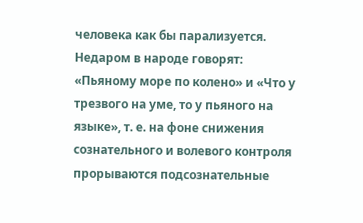человека как бы парализуется. Недаром в народе говорят: «Пьяному море по колено» и «Что у трезвого на уме, то у пьяного на языке», т. е. на фоне снижения сознательного и волевого контроля прорываются подсознательные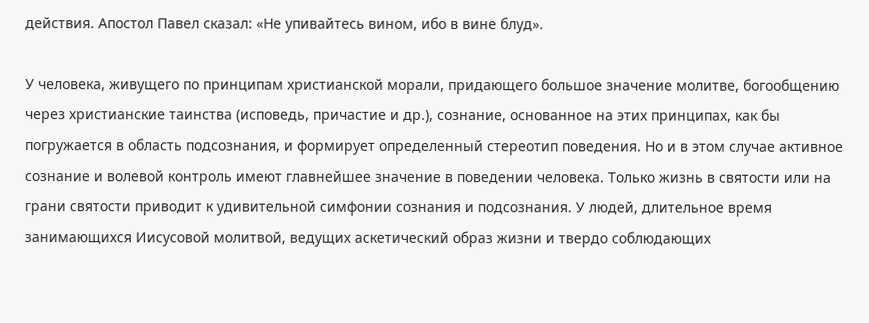действия. Апостол Павел сказал: «Не упивайтесь вином, ибо в вине блуд».

У человека, живущего по принципам христианской морали, придающего большое значение молитве, богообщению через христианские таинства (исповедь, причастие и др.), сознание, основанное на этих принципах, как бы погружается в область подсознания, и формирует определенный стереотип поведения. Но и в этом случае активное сознание и волевой контроль имеют главнейшее значение в поведении человека. Только жизнь в святости или на грани святости приводит к удивительной симфонии сознания и подсознания. У людей, длительное время занимающихся Иисусовой молитвой, ведущих аскетический образ жизни и твердо соблюдающих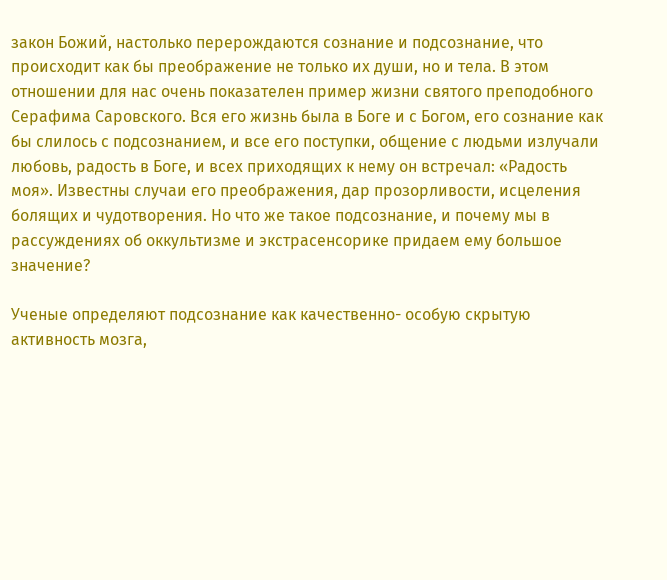закон Божий, настолько перерождаются сознание и подсознание, что происходит как бы преображение не только их души, но и тела. В этом отношении для нас очень показателен пример жизни святого преподобного Серафима Саровского. Вся его жизнь была в Боге и с Богом, его сознание как бы слилось с подсознанием, и все его поступки, общение с людьми излучали любовь, радость в Боге, и всех приходящих к нему он встречал: «Радость моя». Известны случаи его преображения, дар прозорливости, исцеления болящих и чудотворения. Но что же такое подсознание, и почему мы в рассуждениях об оккультизме и экстрасенсорике придаем ему большое значение?

Ученые определяют подсознание как качественно- особую скрытую активность мозга,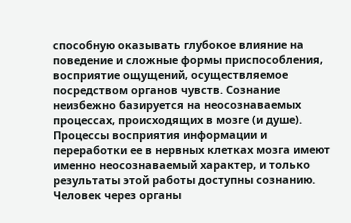способную оказывать глубокое влияние на поведение и сложные формы приспособления, восприятие ощущений, осуществляемое посредством органов чувств. Сознание неизбежно базируется на неосознаваемых процессах, происходящих в мозге (и душе). Процессы восприятия информации и переработки ее в нервных клетках мозга имеют именно неосознаваемый характер, и только результаты этой работы доступны сознанию. Человек через органы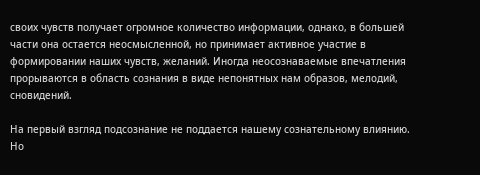своих чувств получает огромное количество информации, однако, в большей части она остается неосмысленной, но принимает активное участие в формировании наших чувств, желаний. Иногда неосознаваемые впечатления прорываются в область сознания в виде непонятных нам образов, мелодий, сновидений.

На первый взгляд подсознание не поддается нашему сознательному влиянию. Но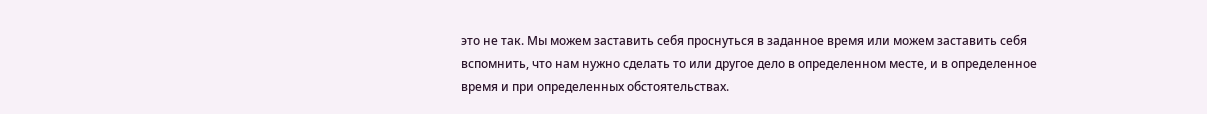это не так. Мы можем заставить себя проснуться в заданное время или можем заставить себя вспомнить, что нам нужно сделать то или другое дело в определенном месте, и в определенное время и при определенных обстоятельствах.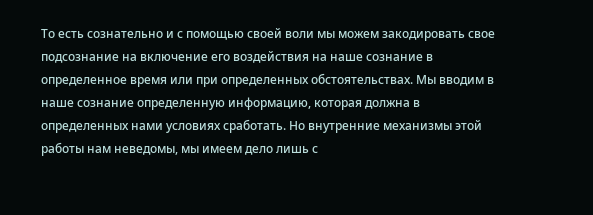То есть сознательно и с помощью своей воли мы можем закодировать свое подсознание на включение его воздействия на наше сознание в определенное время или при определенных обстоятельствах. Мы вводим в наше сознание определенную информацию, которая должна в определенных нами условиях сработать. Но внутренние механизмы этой работы нам неведомы, мы имеем дело лишь с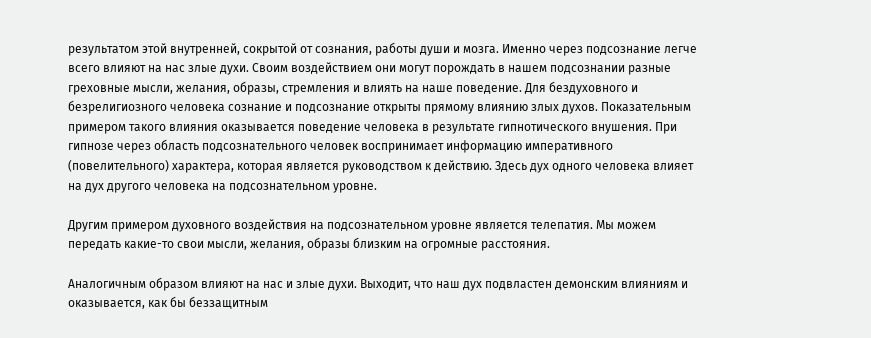результатом этой внутренней, сокрытой от сознания, работы души и мозга. Именно через подсознание легче всего влияют на нас злые духи. Своим воздействием они могут порождать в нашем подсознании разные греховные мысли, желания, образы, стремления и влиять на наше поведение. Для бездуховного и безрелигиозного человека сознание и подсознание открыты прямому влиянию злых духов. Показательным примером такого влияния оказывается поведение человека в результате гипнотического внушения. При гипнозе через область подсознательного человек воспринимает информацию императивного (повелительного) характера, которая является руководством к действию. Здесь дух одного человека влияет на дух другого человека на подсознательном уровне.

Другим примером духовного воздействия на подсознательном уровне является телепатия. Мы можем передать какие-то свои мысли, желания, образы близким на огромные расстояния.

Аналогичным образом влияют на нас и злые духи. Выходит, что наш дух подвластен демонским влияниям и оказывается, как бы беззащитным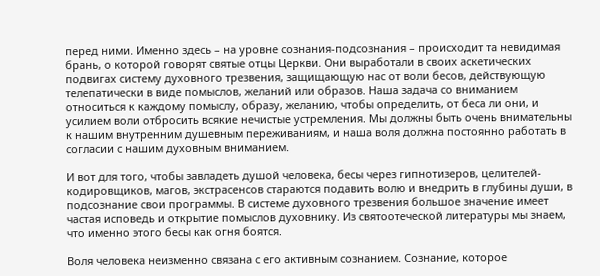перед ними. Именно здесь – на уровне сознания-подсознания – происходит та невидимая брань, о которой говорят святые отцы Церкви. Они выработали в своих аскетических подвигах систему духовного трезвения, защищающую нас от воли бесов, действующую телепатически в виде помыслов, желаний или образов. Наша задача со вниманием относиться к каждому помыслу, образу, желанию, чтобы определить, от беса ли они, и усилием воли отбросить всякие нечистые устремления. Мы должны быть очень внимательны к нашим внутренним душевным переживаниям, и наша воля должна постоянно работать в согласии с нашим духовным вниманием.

И вот для того, чтобы завладеть душой человека, бесы через гипнотизеров, целителей-кодировщиков, магов, экстрасенсов стараются подавить волю и внедрить в глубины души, в подсознание свои программы. В системе духовного трезвения большое значение имеет частая исповедь и открытие помыслов духовнику. Из святоотеческой литературы мы знаем, что именно этого бесы как огня боятся.

Воля человека неизменно связана с его активным сознанием. Сознание, которое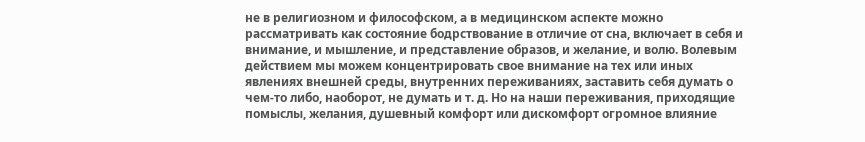не в религиозном и философском, а в медицинском аспекте можно рассматривать как состояние бодрствование в отличие от сна, включает в себя и внимание, и мышление, и представление образов, и желание, и волю. Волевым действием мы можем концентрировать свое внимание на тех или иных явлениях внешней среды, внутренних переживаниях, заставить себя думать о чем-то либо, наоборот, не думать и т. д. Но на наши переживания, приходящие помыслы, желания, душевный комфорт или дискомфорт огромное влияние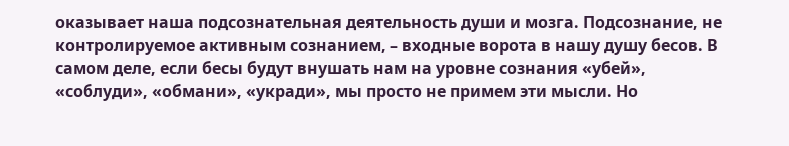оказывает наша подсознательная деятельность души и мозга. Подсознание, не контролируемое активным сознанием, – входные ворота в нашу душу бесов. В самом деле, если бесы будут внушать нам на уровне сознания «убей», «соблуди», «обмани», «укради», мы просто не примем эти мысли. Но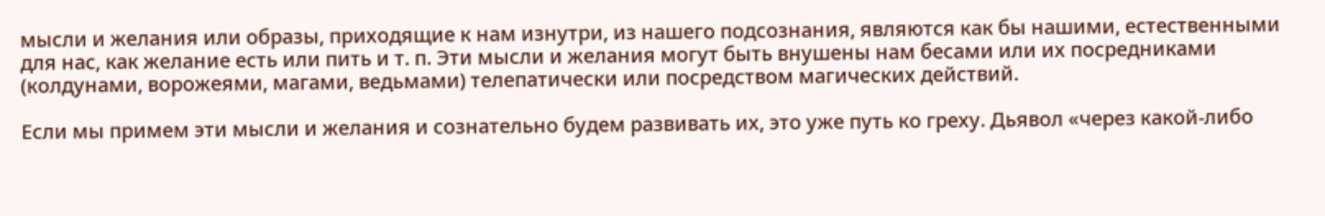мысли и желания или образы, приходящие к нам изнутри, из нашего подсознания, являются как бы нашими, естественными для нас, как желание есть или пить и т. п. Эти мысли и желания могут быть внушены нам бесами или их посредниками (колдунами, ворожеями, магами, ведьмами) телепатически или посредством магических действий.

Если мы примем эти мысли и желания и сознательно будем развивать их, это уже путь ко греху. Дьявол «через какой-либо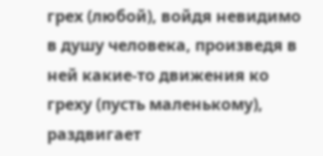грех (любой), войдя невидимо в душу человека, произведя в ней какие-то движения ко греху (пусть маленькому), раздвигает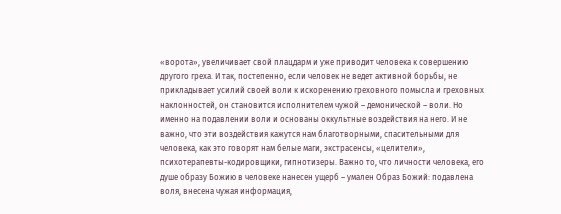«ворота», увеличивает свой плацдарм и уже приводит человека к совершению другого греха. И так, постепенно, если человек не ведет активной борьбы, не прикладывает усилий своей воли к искоренению греховного помысла и греховных наклонностей, он становится исполнителем чужой – демонической – воли. Но именно на подавлении воли и основаны оккультные воздействия на него. И не важно, что эти воздействия кажутся нам благотворными, спасительными для человека, как это говорят нам белые маги, экстрасенсы, «целители», психотерапевты-кодировщики, гипнотизеры. Важно то, что личности человека, его душе образу Божию в человеке нанесен ущерб – умален Образ Божий: подавлена воля, внесена чужая информация,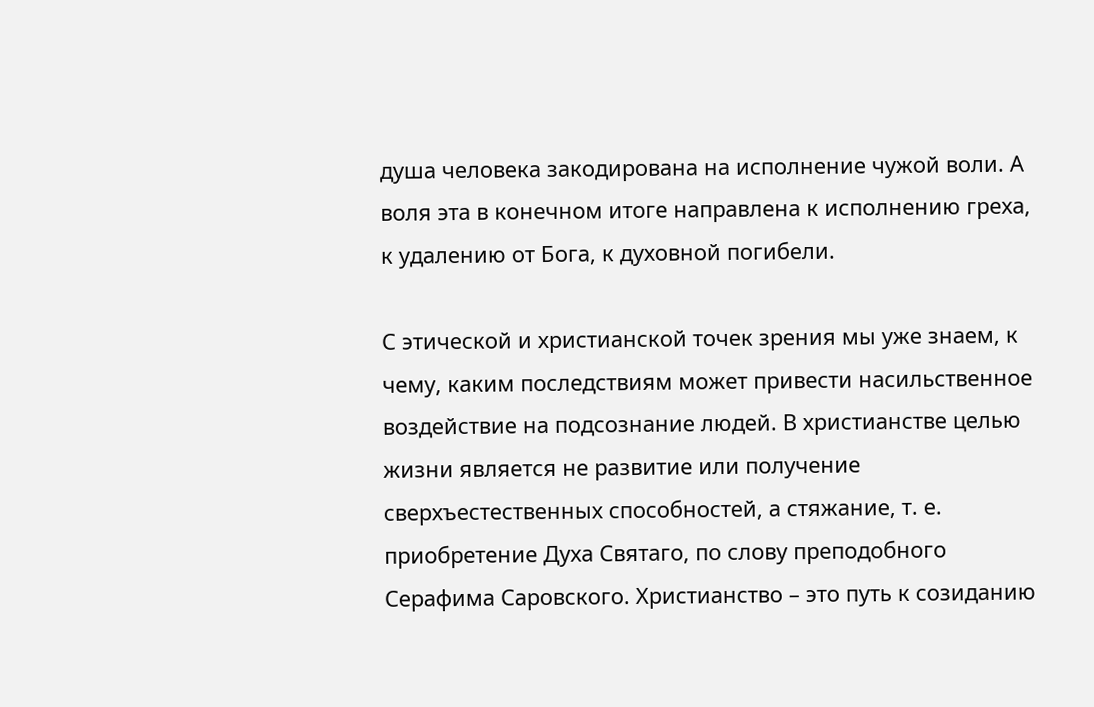душа человека закодирована на исполнение чужой воли. А воля эта в конечном итоге направлена к исполнению греха, к удалению от Бога, к духовной погибели.

С этической и христианской точек зрения мы уже знаем, к чему, каким последствиям может привести насильственное воздействие на подсознание людей. В христианстве целью жизни является не развитие или получение сверхъестественных способностей, а стяжание, т. е. приобретение Духа Святаго, по слову преподобного Серафима Саровского. Христианство – это путь к созиданию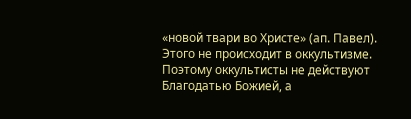«новой твари во Христе» (ап. Павел). Этого не происходит в оккультизме. Поэтому оккультисты не действуют Благодатью Божией, а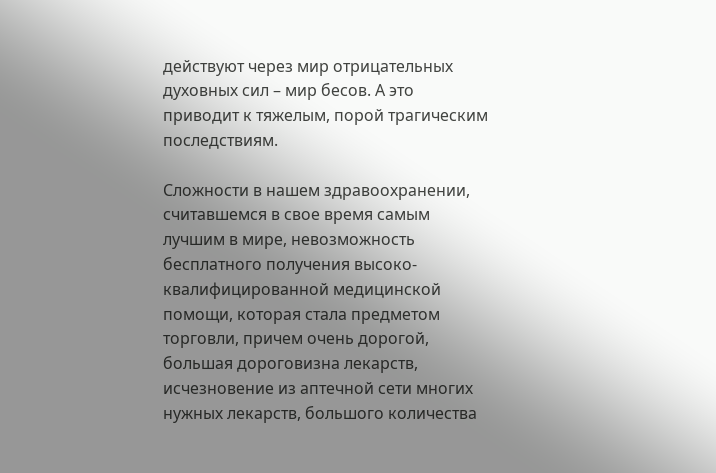действуют через мир отрицательных духовных сил – мир бесов. А это приводит к тяжелым, порой трагическим последствиям.

Сложности в нашем здравоохранении, считавшемся в свое время самым лучшим в мире, невозможность бесплатного получения высоко-квалифицированной медицинской помощи, которая стала предметом торговли, причем очень дорогой, большая дороговизна лекарств, исчезновение из аптечной сети многих нужных лекарств, большого количества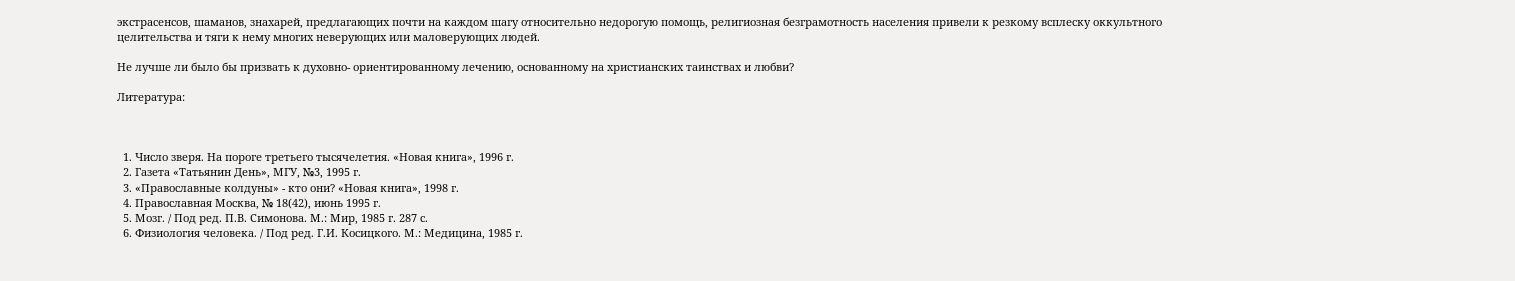экстрасенсов, шаманов, знахарей, предлагающих почти на каждом шагу относительно недорогую помощь, религиозная безграмотность населения привели к резкому всплеску оккультного целительства и тяги к нему многих неверующих или маловерующих людей.

Не лучше ли было бы призвать к духовно- ориентированному лечению, основанному на христианских таинствах и любви?

Литература:



  1. Число зверя. На пороге третьего тысячелетия. «Новая книга», 1996 г.
  2. Газета «Татьянин День», МГУ, №3, 1995 г.
  3. «Православные колдуны» - кто они? «Новая книга», 1998 г.
  4. Православная Москва, № 18(42), июнь 1995 г.
  5. Мозг. / Под ред. П.В. Симонова. М.: Мир, 1985 г. 287 с.
  6. Физиология человека. / Под ред. Г.И. Косицкого. М.: Медицина, 1985 г.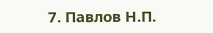7. Павлов Н.П.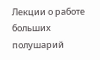Лекции о работе больших полушарий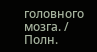головного мозга. / Полн.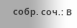собр. соч.: В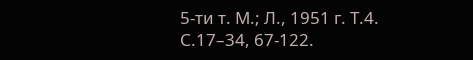5-ти т. М.; Л., 1951 г. Т.4. С.17–34, 67-122.